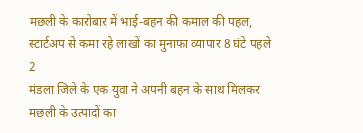मछली के कारोबार में भाई-बहन की कमाल की पहल, स्टार्टअप से कमा रहे लाखों का मुनाफा व्यापार 8 घंटे पहले 2
मंडला जिले के एक युवा ने अपनी बहन के साथ मिलकर मछली के उत्पादों का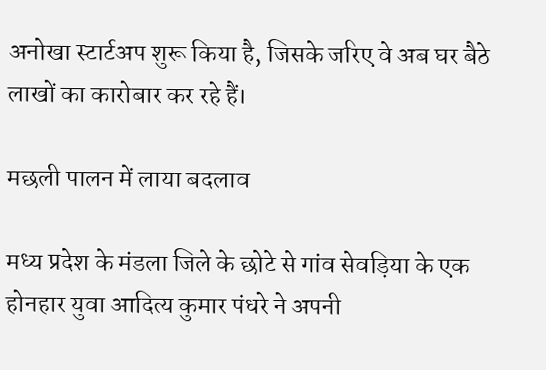अनोखा स्टार्टअप शुरू किया है, जिसके जरिए वे अब घर बैठे लाखों का कारोबार कर रहे हैं।

मछली पालन में लाया बदलाव

मध्य प्रदेश के मंडला जिले के छोटे से गांव सेवड़िया के एक होनहार युवा आदित्य कुमार पंधरे ने अपनी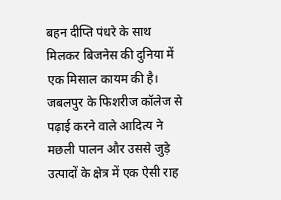बहन दीप्ति पंधरे के साथ मिलकर बिजनेस की दुनिया में एक मिसाल कायम की है। जबलपुर के फिशरीज कॉलेज से पढ़ाई करने वाले आदित्य ने मछली पालन और उससे जुड़े उत्पादों के क्षेत्र में एक ऐसी राह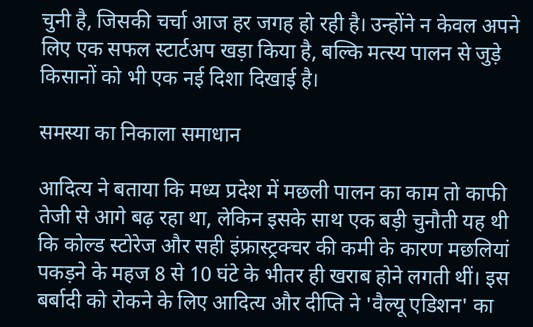चुनी है, जिसकी चर्चा आज हर जगह हो रही है। उन्होंने न केवल अपने लिए एक सफल स्टार्टअप खड़ा किया है, बल्कि मत्स्य पालन से जुड़े किसानों को भी एक नई दिशा दिखाई है।

समस्या का निकाला समाधान

आदित्य ने बताया कि मध्य प्रदेश में मछली पालन का काम तो काफी तेजी से आगे बढ़ रहा था, लेकिन इसके साथ एक बड़ी चुनौती यह थी कि कोल्ड स्टोरेज और सही इंफ्रास्ट्रक्चर की कमी के कारण मछलियां पकड़ने के महज 8 से 10 घंटे के भीतर ही खराब होने लगती थीं। इस बर्बादी को रोकने के लिए आदित्य और दीप्ति ने 'वैल्यू एडिशन' का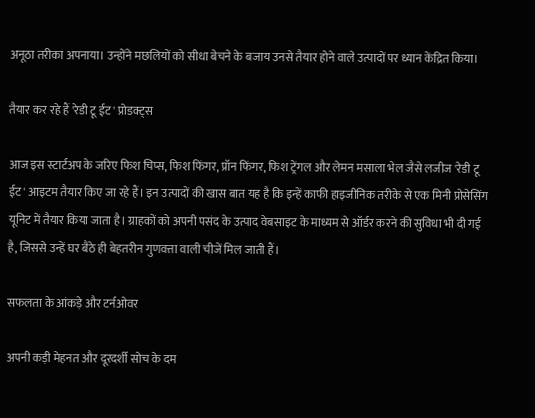अनूठा तरीका अपनाया। उन्होंने मछलियों को सीधा बेचने के बजाय उनसे तैयार होने वाले उत्पादों पर ध्यान केंद्रित किया।

तैयार कर रहे हैं 'रेडी टू ईट' प्रोडक्ट्स

आज इस स्टार्टअप के जरिए फिश चिप्स, फिश फिंगर, प्रॉन फिंगर, फिश ट्रेंगल और लेमन मसाला भेल जैसे लजीज 'रेडी टू ईट' आइटम तैयार किए जा रहे हैं। इन उत्पादों की खास बात यह है कि इन्हें काफी हाइजीनिक तरीके से एक मिनी प्रोसेसिंग यूनिट में तैयार किया जाता है। ग्राहकों को अपनी पसंद के उत्पाद वेबसाइट के माध्यम से ऑर्डर करने की सुविधा भी दी गई है, जिससे उन्हें घर बैठे ही बेहतरीन गुणवत्ता वाली चीजें मिल जाती हैं।

सफलता के आंकड़े और टर्नओवर

अपनी कड़ी मेहनत और दूरदर्शी सोच के दम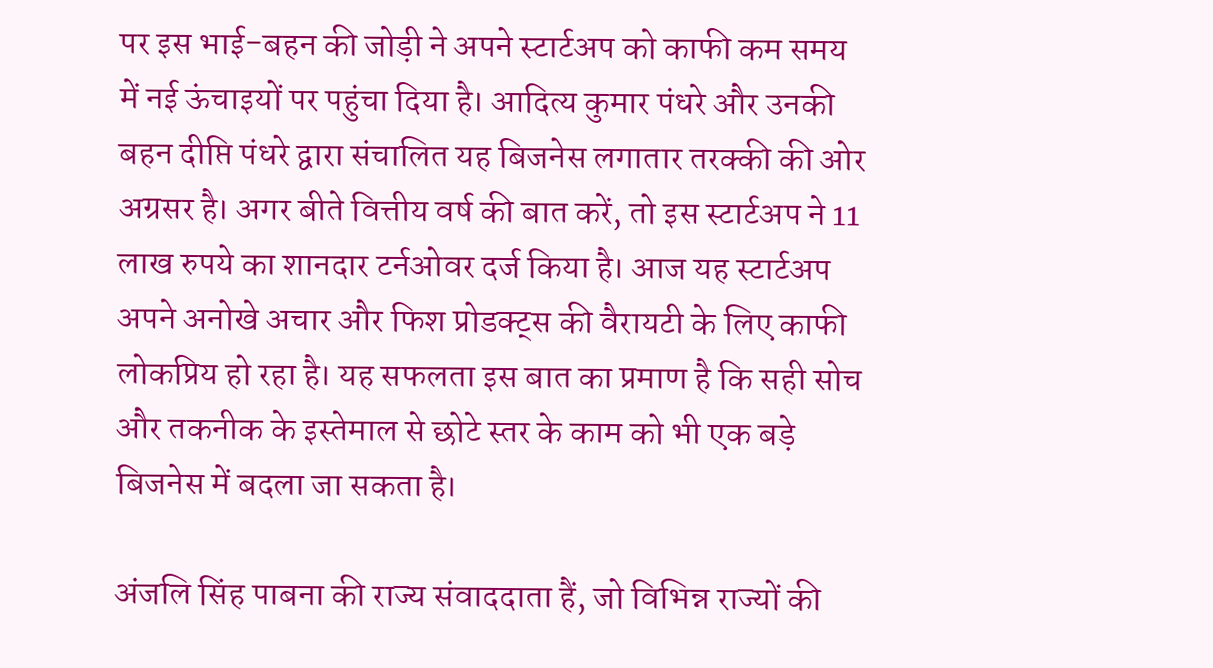पर इस भाई-बहन की जोड़ी ने अपने स्टार्टअप को काफी कम समय में नई ऊंचाइयों पर पहुंचा दिया है। आदित्य कुमार पंधरे और उनकी बहन दीप्ति पंधरे द्वारा संचालित यह बिजनेस लगातार तरक्की की ओर अग्रसर है। अगर बीते वित्तीय वर्ष की बात करें, तो इस स्टार्टअप ने 11 लाख रुपये का शानदार टर्नओवर दर्ज किया है। आज यह स्टार्टअप अपने अनोखे अचार और फिश प्रोडक्ट्स की वैरायटी के लिए काफी लोकप्रिय हो रहा है। यह सफलता इस बात का प्रमाण है कि सही सोच और तकनीक के इस्तेमाल से छोटे स्तर के काम को भी एक बड़े बिजनेस में बदला जा सकता है।

अंजलि सिंह पाबना की राज्य संवाददाता हैं, जो विभिन्न राज्यों की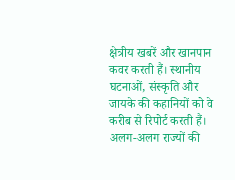क्षेत्रीय खबरें और खानपान कवर करती हैं। स्थानीय घटनाओं, संस्कृति और जायके की कहानियों को वे करीब से रिपोर्ट करती हैं। अलग-अलग राज्यों की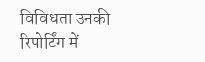विविधता उनकी रिपोर्टिंग में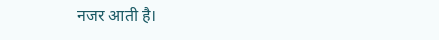नजर आती है।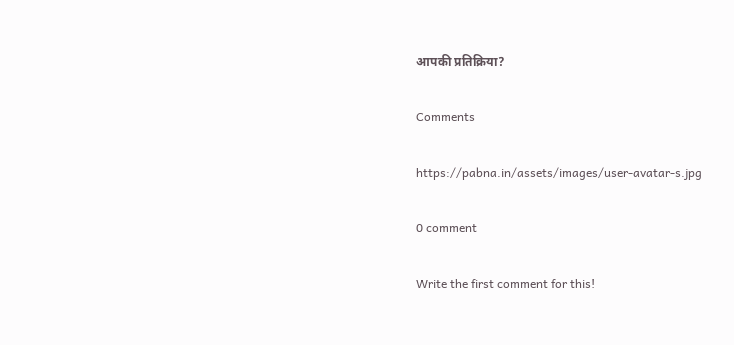आपकी प्रतिक्रिया?

Comments

https://pabna.in/assets/images/user-avatar-s.jpg

0 comment

Write the first comment for this!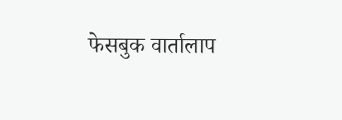फेसबुक वार्तालाप